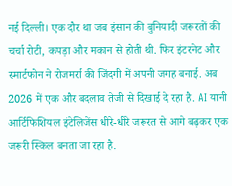नई दिल्ली। एक दौर था जब इंसान की बुनियादी जरूरतों की चर्चा रोटी, कपड़ा और मकान से होती थी. फिर इंटरनेट और स्मार्टफोन ने रोजमर्रा की जिंदगी में अपनी जगह बनाई. अब 2026 में एक और बदलाव तेजी से दिखाई दे रहा है. AI यानी आर्टिफिशियल इंटेलिजेंस धीरे-धीरे जरूरत से आगे बढ़कर एक जरूरी स्किल बनता जा रहा है.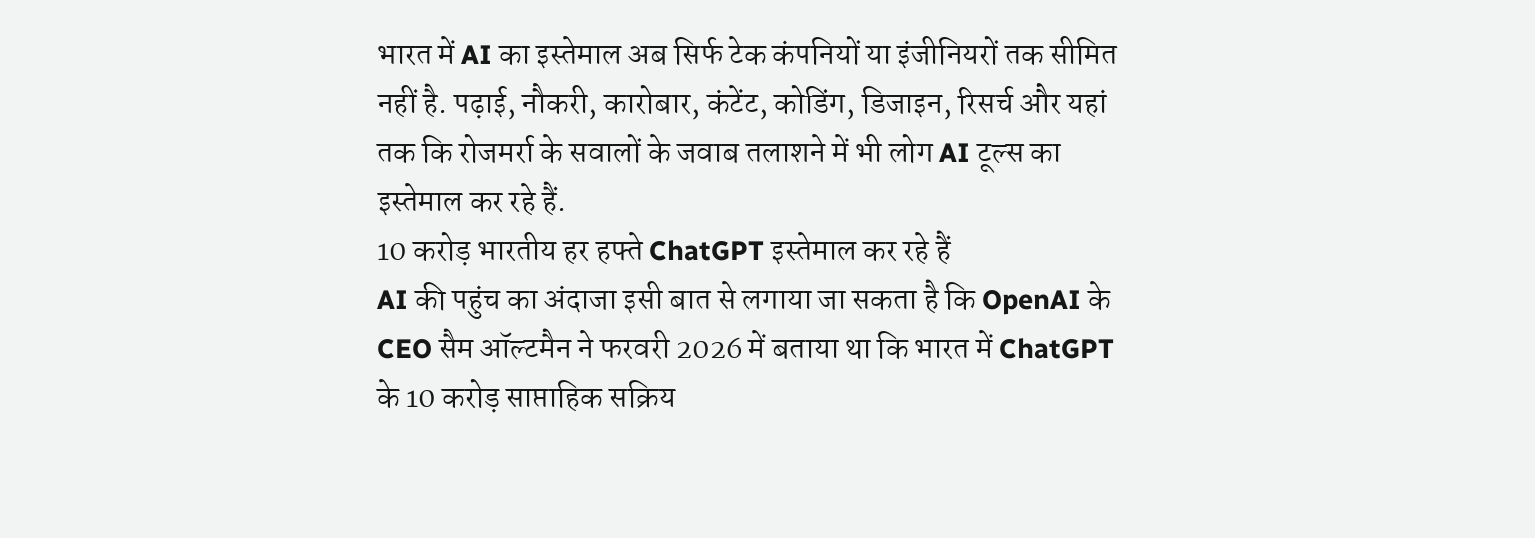भारत में AI का इस्तेमाल अब सिर्फ टेक कंपनियों या इंजीनियरों तक सीमित नहीं है. पढ़ाई, नौकरी, कारोबार, कंटेंट, कोडिंग, डिजाइन, रिसर्च और यहां तक कि रोजमर्रा के सवालों के जवाब तलाशने में भी लोग AI टूल्स का इस्तेमाल कर रहे हैं.
10 करोड़ भारतीय हर हफ्ते ChatGPT इस्तेमाल कर रहे हैं
AI की पहुंच का अंदाजा इसी बात से लगाया जा सकता है कि OpenAI के CEO सैम ऑल्टमैन ने फरवरी 2026 में बताया था कि भारत में ChatGPT के 10 करोड़ साप्ताहिक सक्रिय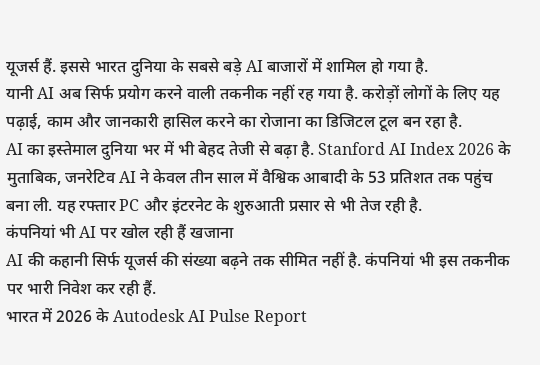यूजर्स हैं. इससे भारत दुनिया के सबसे बड़े AI बाजारों में शामिल हो गया है.
यानी AI अब सिर्फ प्रयोग करने वाली तकनीक नहीं रह गया है. करोड़ों लोगों के लिए यह पढ़ाई, काम और जानकारी हासिल करने का रोजाना का डिजिटल टूल बन रहा है.
AI का इस्तेमाल दुनिया भर में भी बेहद तेजी से बढ़ा है. Stanford AI Index 2026 के मुताबिक, जनरेटिव AI ने केवल तीन साल में वैश्विक आबादी के 53 प्रतिशत तक पहुंच बना ली. यह रफ्तार PC और इंटरनेट के शुरुआती प्रसार से भी तेज रही है.
कंपनियां भी AI पर खोल रही हैं खजाना
AI की कहानी सिर्फ यूजर्स की संख्या बढ़ने तक सीमित नहीं है. कंपनियां भी इस तकनीक पर भारी निवेश कर रही हैं.
भारत में 2026 के Autodesk AI Pulse Report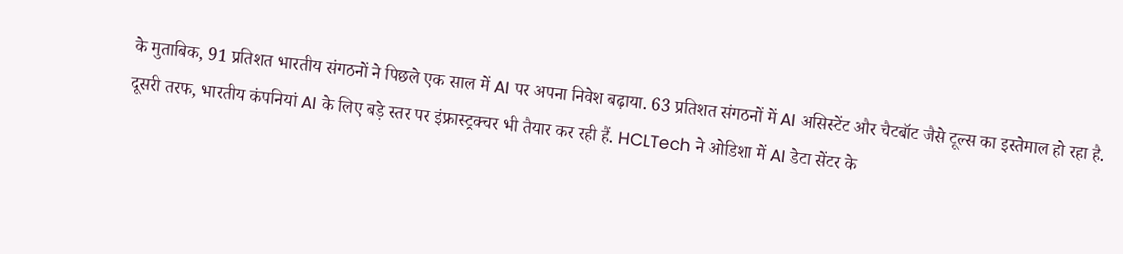के मुताबिक, 91 प्रतिशत भारतीय संगठनों ने पिछले एक साल में AI पर अपना निवेश बढ़ाया. 63 प्रतिशत संगठनों में AI असिस्टेंट और चैटबॉट जैसे टूल्स का इस्तेमाल हो रहा है.
दूसरी तरफ, भारतीय कंपनियां AI के लिए बड़े स्तर पर इंफ्रास्ट्रक्चर भी तैयार कर रही हैं. HCLTech ने ओडिशा में AI डेटा सेंटर के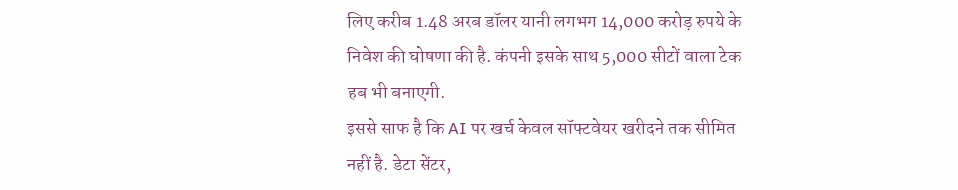लिए करीब 1.48 अरब डॉलर यानी लगभग 14,000 करोड़ रुपये के निवेश की घोषणा की है. कंपनी इसके साथ 5,000 सीटों वाला टेक हब भी बनाएगी.
इससे साफ है कि AI पर खर्च केवल सॉफ्टवेयर खरीदने तक सीमित नहीं है. डेटा सेंटर,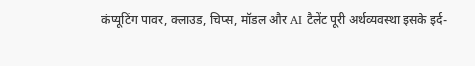कंप्यूटिंग पावर, क्लाउड, चिप्स, मॉडल और AI टैलेंट पूरी अर्थव्यवस्था इसके इर्द-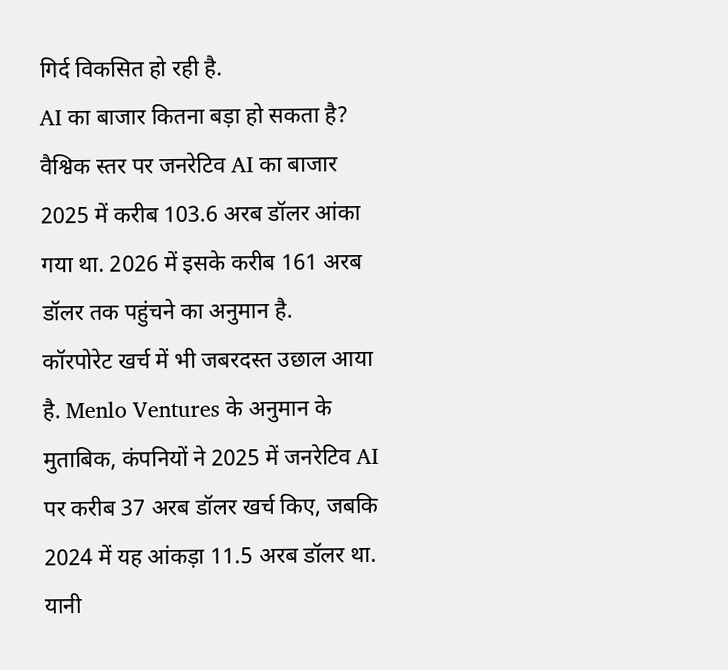गिर्द विकसित हो रही है.
AI का बाजार कितना बड़ा हो सकता है?
वैश्विक स्तर पर जनरेटिव AI का बाजार 2025 में करीब 103.6 अरब डॉलर आंका गया था. 2026 में इसके करीब 161 अरब डॉलर तक पहुंचने का अनुमान है.
कॉरपोरेट खर्च में भी जबरदस्त उछाल आया है. Menlo Ventures के अनुमान के मुताबिक, कंपनियों ने 2025 में जनरेटिव AI पर करीब 37 अरब डॉलर खर्च किए, जबकि 2024 में यह आंकड़ा 11.5 अरब डॉलर था. यानी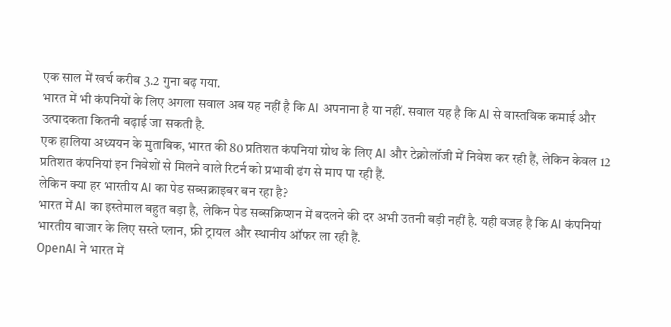एक साल में खर्च करीब 3.2 गुना बढ़ गया.
भारत में भी कंपनियों के लिए अगला सवाल अब यह नहीं है कि AI अपनाना है या नहीं. सवाल यह है कि AI से वास्तविक कमाई और उत्पादकता कितनी बढ़ाई जा सकती है.
एक हालिया अध्ययन के मुताबिक, भारत की 80 प्रतिशत कंपनियां ग्रोथ के लिए AI और टेक्नोलॉजी में निवेश कर रही हैं, लेकिन केवल 12 प्रतिशत कंपनियां इन निवेशों से मिलने वाले रिटर्न को प्रभावी ढंग से माप पा रही हैं.
लेकिन क्या हर भारतीय AI का पेड सब्सक्राइबर बन रहा है?
भारत में AI का इस्तेमाल बहुत बड़ा है, लेकिन पेड सब्सक्रिप्शन में बदलने की दर अभी उतनी बड़ी नहीं है. यही वजह है कि AI कंपनियां भारतीय बाजार के लिए सस्ते प्लान, फ्री ट्रायल और स्थानीय ऑफर ला रही हैं.
OpenAI ने भारत में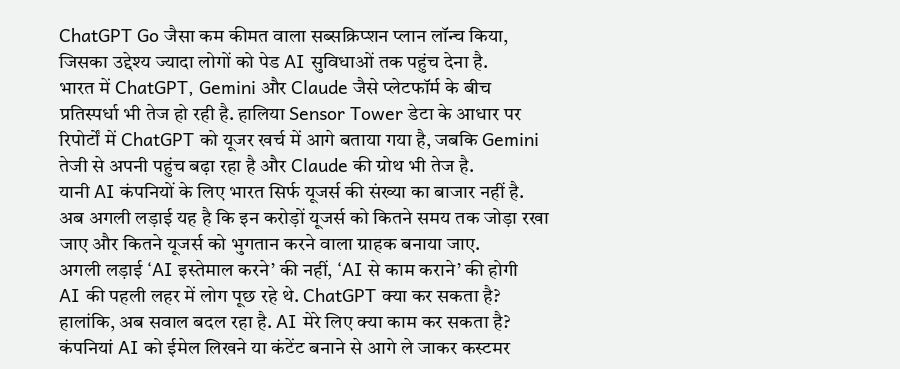ChatGPT Go जैसा कम कीमत वाला सब्सक्रिप्शन प्लान लॉन्च किया, जिसका उद्देश्य ज्यादा लोगों को पेड AI सुविधाओं तक पहुंच देना है.
भारत में ChatGPT, Gemini और Claude जैसे प्लेटफॉर्म के बीच प्रतिस्पर्धा भी तेज हो रही है. हालिया Sensor Tower डेटा के आधार पर रिपोर्टों में ChatGPT को यूजर खर्च में आगे बताया गया है, जबकि Gemini तेजी से अपनी पहुंच बढ़ा रहा है और Claude की ग्रोथ भी तेज है.
यानी AI कंपनियों के लिए भारत सिर्फ यूजर्स की संख्या का बाजार नहीं है. अब अगली लड़ाई यह है कि इन करोड़ों यूजर्स को कितने समय तक जोड़ा रखा जाए और कितने यूजर्स को भुगतान करने वाला ग्राहक बनाया जाए.
अगली लड़ाई ‘AI इस्तेमाल करने’ की नहीं, ‘AI से काम कराने’ की होगी
AI की पहली लहर में लोग पूछ रहे थे. ChatGPT क्या कर सकता है? हालांकि, अब सवाल बदल रहा है. AI मेरे लिए क्या काम कर सकता है?
कंपनियां AI को ईमेल लिखने या कंटेंट बनाने से आगे ले जाकर कस्टमर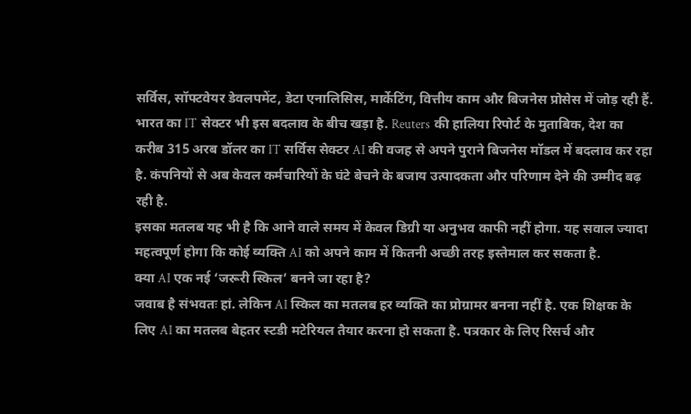सर्विस, सॉफ्टवेयर डेवलपमेंट, डेटा एनालिसिस, मार्केटिंग, वित्तीय काम और बिजनेस प्रोसेस में जोड़ रही हैं.
भारत का IT सेक्टर भी इस बदलाव के बीच खड़ा है. Reuters की हालिया रिपोर्ट के मुताबिक, देश का करीब 315 अरब डॉलर का IT सर्विस सेक्टर AI की वजह से अपने पुराने बिजनेस मॉडल में बदलाव कर रहा है. कंपनियों से अब केवल कर्मचारियों के घंटे बेचने के बजाय उत्पादकता और परिणाम देने की उम्मीद बढ़ रही है.
इसका मतलब यह भी है कि आने वाले समय में केवल डिग्री या अनुभव काफी नहीं होगा. यह सवाल ज्यादा महत्वपूर्ण होगा कि कोई व्यक्ति AI को अपने काम में कितनी अच्छी तरह इस्तेमाल कर सकता है.
क्या AI एक नई ‘जरूरी स्किल’ बनने जा रहा है?
जवाब है संभवतः हां. लेकिन AI स्किल का मतलब हर व्यक्ति का प्रोग्रामर बनना नहीं है. एक शिक्षक के लिए AI का मतलब बेहतर स्टडी मटेरियल तैयार करना हो सकता है. पत्रकार के लिए रिसर्च और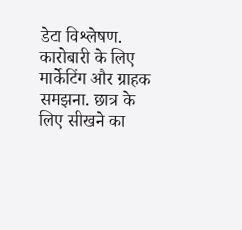डेटा विश्लेषण. कारोबारी के लिए मार्केटिंग और ग्राहक समझना. छात्र के लिए सीखने का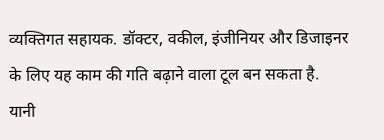व्यक्तिगत सहायक. डॉक्टर, वकील, इंजीनियर और डिजाइनर के लिए यह काम की गति बढ़ाने वाला टूल बन सकता है.
यानी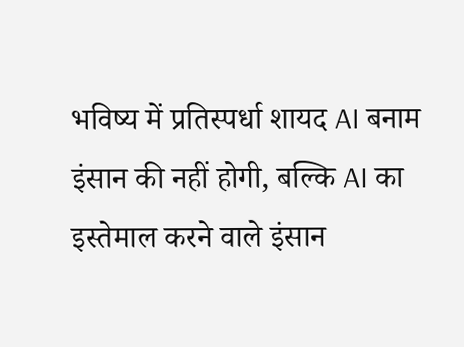भविष्य में प्रतिस्पर्धा शायद AI बनाम इंसान की नहीं होगी, बल्कि AI का इस्तेमाल करने वाले इंसान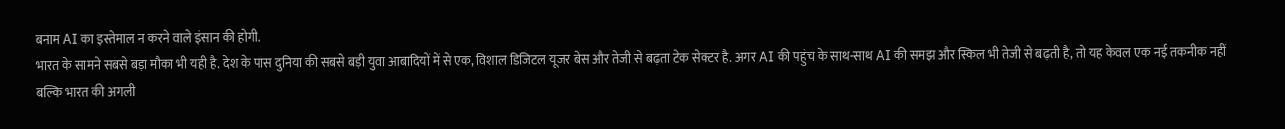बनाम AI का इस्तेमाल न करने वाले इंसान की होगी.
भारत के सामने सबसे बड़ा मौका भी यही है. देश के पास दुनिया की सबसे बड़ी युवा आबादियों में से एक, विशाल डिजिटल यूजर बेस और तेजी से बढ़ता टेक सेक्टर है. अगर AI की पहुंच के साथ-साथ AI की समझ और स्किल भी तेजी से बढ़ती है, तो यह केवल एक नई तकनीक नहीं बल्कि भारत की अगली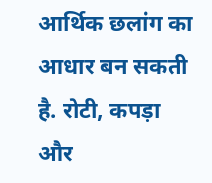आर्थिक छलांग का आधार बन सकती है. रोटी, कपड़ा और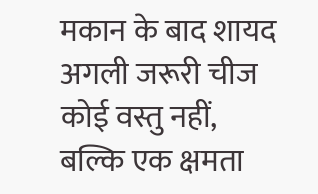मकान के बाद शायद अगली जरूरी चीज कोई वस्तु नहीं, बल्कि एक क्षमता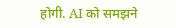होगी. AI को समझने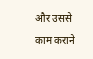और उससे काम कराने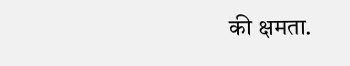की क्षमता.